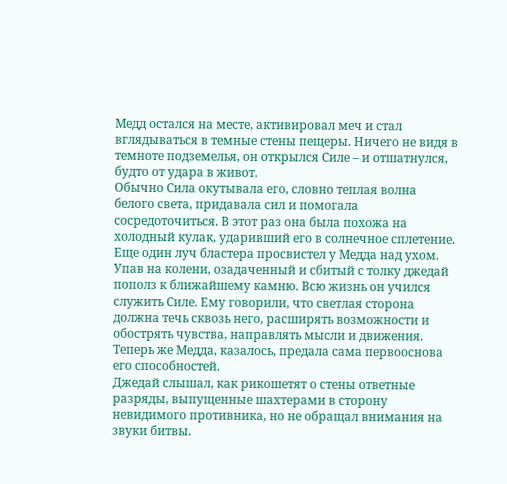Медд остался на месте, активировал меч и стал вглядываться в темные стены пещеры. Ничего не видя в темноте подземелья, он открылся Силе – и отшатнулся, будто от удара в живот.
Обычно Сила окутывала его, словно теплая волна белого света, придавала сил и помогала сосредоточиться. В этот раз она была похожа на холодный кулак, ударивший его в солнечное сплетение.
Еще один луч бластера просвистел у Медда над ухом. Упав на колени, озадаченный и сбитый с толку джедай пополз к ближайшему камню. Всю жизнь он учился служить Силе. Ему говорили, что светлая сторона должна течь сквозь него, расширять возможности и обострять чувства, направлять мысли и движения. Теперь же Медда, казалось, предала сама первооснова его способностей.
Джедай слышал, как рикошетят о стены ответные разряды, выпущенные шахтерами в сторону невидимого противника, но не обращал внимания на звуки битвы.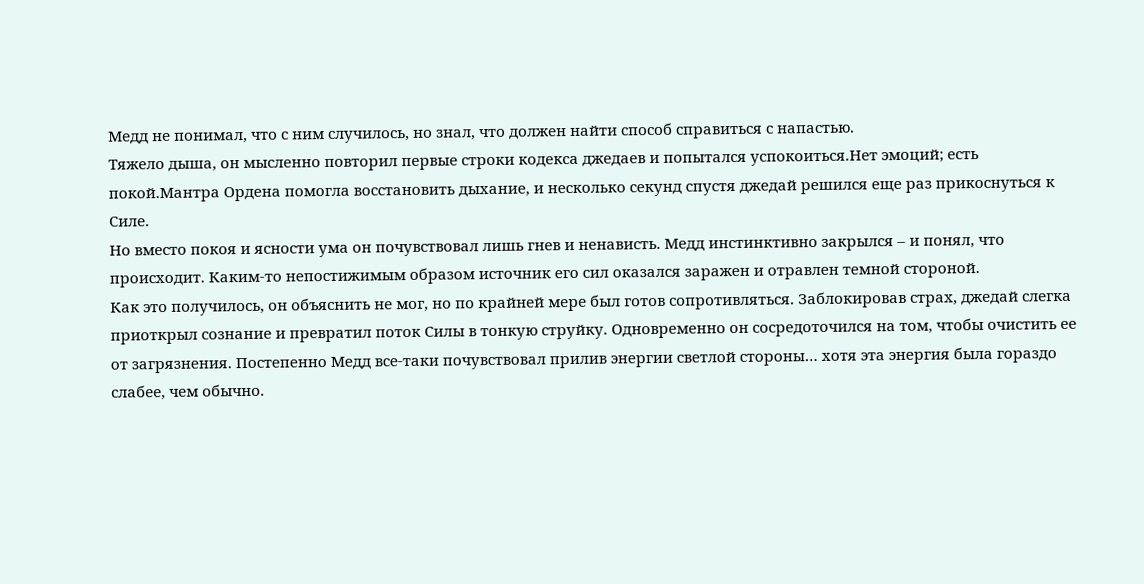Медд не понимал, что с ним случилось, но знал, что должен найти способ справиться с напастью.
Тяжело дыша, он мысленно повторил первые строки кодекса джедаев и попытался успокоиться.Нет эмоций; есть покой.Мантра Ордена помогла восстановить дыхание, и несколько секунд спустя джедай решился еще раз прикоснуться к Силе.
Но вместо покоя и ясности ума он почувствовал лишь гнев и ненависть. Медд инстинктивно закрылся – и понял, что происходит. Каким-то непостижимым образом источник его сил оказался заражен и отравлен темной стороной.
Как это получилось, он объяснить не мог, но по крайней мере был готов сопротивляться. Заблокировав страх, джедай слегка приоткрыл сознание и превратил поток Силы в тонкую струйку. Одновременно он сосредоточился на том, чтобы очистить ее от загрязнения. Постепенно Медд все-таки почувствовал прилив энергии светлой стороны… хотя эта энергия была гораздо слабее, чем обычно.